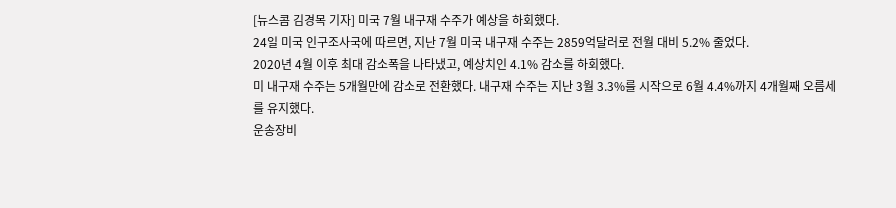[뉴스콤 김경목 기자] 미국 7월 내구재 수주가 예상을 하회했다.
24일 미국 인구조사국에 따르면, 지난 7월 미국 내구재 수주는 2859억달러로 전월 대비 5.2% 줄었다.
2020년 4월 이후 최대 감소폭을 나타냈고, 예상치인 4.1% 감소를 하회했다.
미 내구재 수주는 5개월만에 감소로 전환했다. 내구재 수주는 지난 3월 3.3%를 시작으로 6월 4.4%까지 4개월째 오름세를 유지했다.
운송장비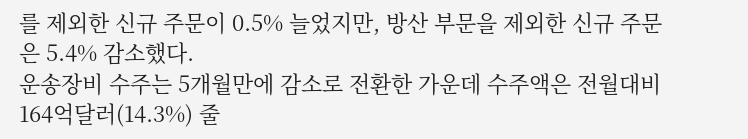를 제외한 신규 주문이 0.5% 늘었지만, 방산 부문을 제외한 신규 주문은 5.4% 감소했다.
운송장비 수주는 5개월만에 감소로 전환한 가운데 수주액은 전월대비 164억달러(14.3%) 줄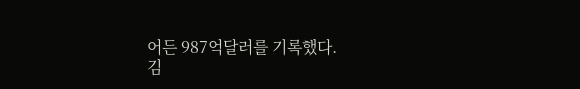어든 987억달러를 기록했다.
김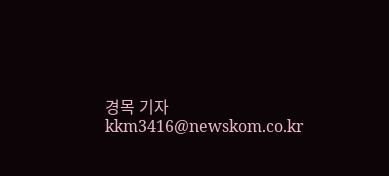경목 기자 kkm3416@newskom.co.kr